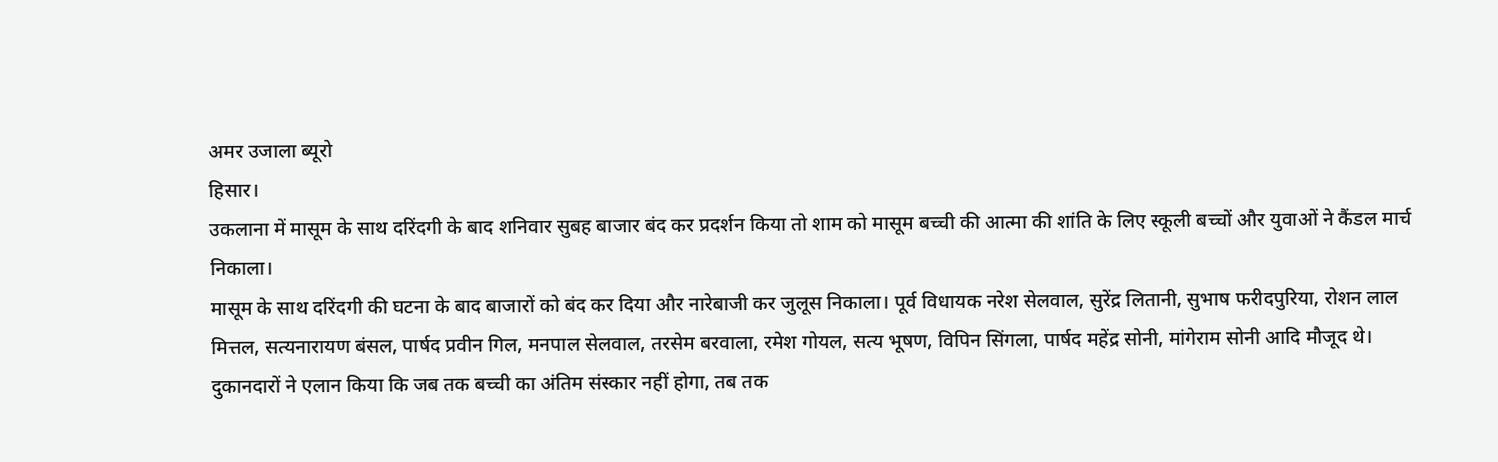अमर उजाला ब्यूरो
हिसार।
उकलाना में मासूम के साथ दरिंदगी के बाद शनिवार सुबह बाजार बंद कर प्रदर्शन किया तो शाम को मासूम बच्ची की आत्मा की शांति के लिए स्कूली बच्चों और युवाओं ने कैंडल मार्च निकाला।
मासूम के साथ दरिंदगी की घटना के बाद बाजारों को बंद कर दिया और नारेबाजी कर जुलूस निकाला। पूर्व विधायक नरेश सेलवाल, सुरेंद्र लितानी, सुभाष फरीदपुरिया, रोशन लाल मित्तल, सत्यनारायण बंसल, पार्षद प्रवीन गिल, मनपाल सेलवाल, तरसेम बरवाला, रमेश गोयल, सत्य भूषण, विपिन सिंगला, पार्षद महेंद्र सोनी, मांगेराम सोनी आदि मौजूद थे। दुकानदारों ने एलान किया कि जब तक बच्ची का अंतिम संस्कार नहीं होगा, तब तक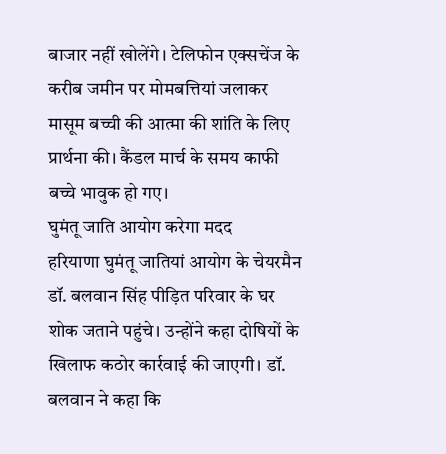बाजार नहीं खोलेंगे। टेलिफोन एक्सचेंज के करीब जमीन पर मोमबत्तियां जलाकर मासूम बच्ची की आत्मा की शांति के लिए प्रार्थना की। कैंडल मार्च के समय काफी बच्चे भावुक हो गए।
घुमंतू जाति आयोग करेगा मदद
हरियाणा घुमंतू जातियां आयोग के चेयरमैन डॉ. बलवान सिंह पीड़ित परिवार के घर शोक जताने पहुंचे। उन्होंने कहा दोषियों के खिलाफ कठोर कार्रवाई की जाएगी। डॉ. बलवान ने कहा कि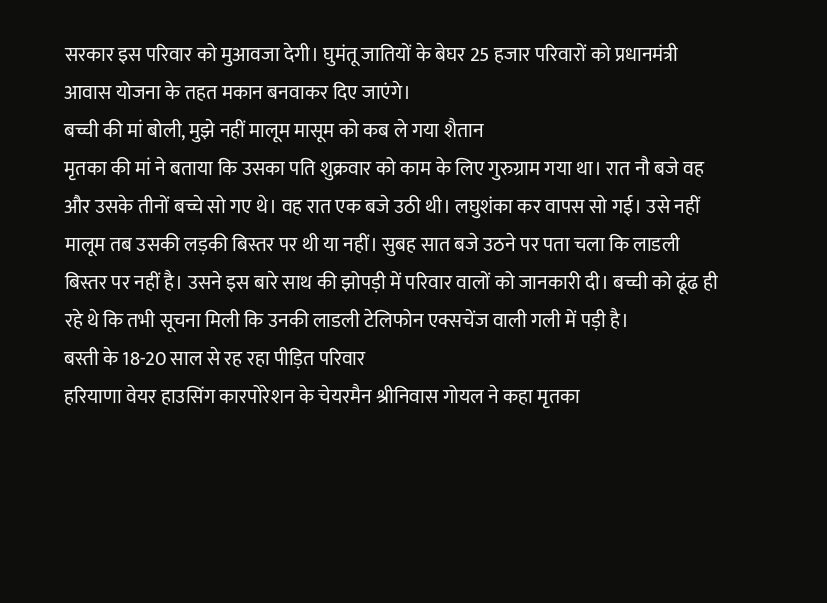सरकार इस परिवार को मुआवजा देगी। घुमंतू जातियों के बेघर 25 हजार परिवारों को प्रधानमंत्री आवास योजना के तहत मकान बनवाकर दिए जाएंगे।
बच्ची की मां बोली, मुझे नहीं मालूम मासूम को कब ले गया शैतान
मृतका की मां ने बताया कि उसका पति शुक्रवार को काम के लिए गुरुग्राम गया था। रात नौ बजे वह और उसके तीनों बच्चे सो गए थे। वह रात एक बजे उठी थी। लघुशंका कर वापस सो गई। उसे नहीं मालूम तब उसकी लड़की बिस्तर पर थी या नहीं। सुबह सात बजे उठने पर पता चला कि लाडली बिस्तर पर नहीं है। उसने इस बारे साथ की झोपड़ी में परिवार वालों को जानकारी दी। बच्ची को ढूंढ ही रहे थे कि तभी सूचना मिली कि उनकी लाडली टेलिफोन एक्सचेंज वाली गली में पड़ी है।
बस्ती के 18-20 साल से रह रहा पीड़ित परिवार
हरियाणा वेयर हाउसिंग कारपोरेशन के चेयरमैन श्रीनिवास गोयल ने कहा मृतका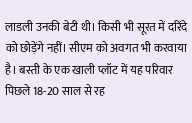लाडली उनकी बेटी थी। किसी भी सूरत में दरिंदे को छोड़ेंगे नहीं। सीएम को अवगत भी करवाया है। बस्ती के एक खाली प्लॉट में यह परिवार पिछले 18-20 साल से रह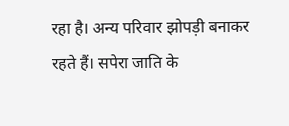रहा है। अन्य परिवार झोपड़ी बनाकर रहते हैं। सपेरा जाति के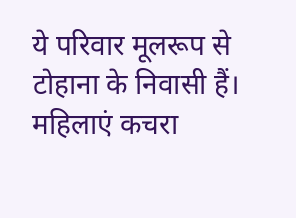ये परिवार मूलरूप से टोहाना के निवासी हैं। महिलाएं कचरा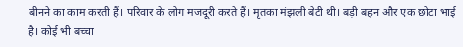बीनने का काम करती हैं। परिवार के लोग मजदूरी करते हैं। मृतका मंझली बेटी थी। बड़ी बहन और एक छोटा भाई है। कोई भी बच्चा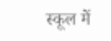स्कूल में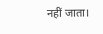नहीं जाता।